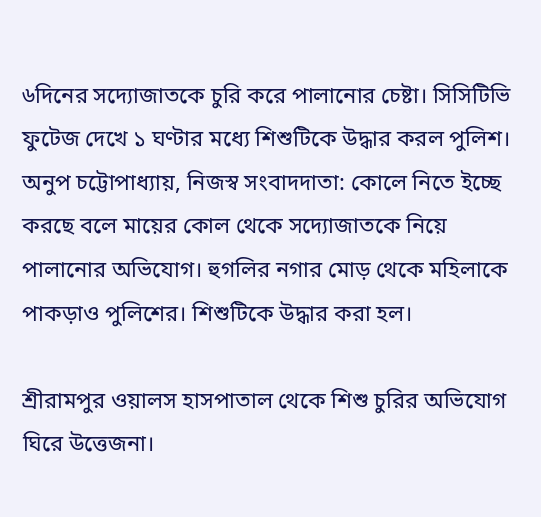৬দিনের সদ্যোজাতকে চুরি করে পালানোর চেষ্টা। সিসিটিভি ফুটেজ দেখে ১ ঘণ্টার মধ্যে শিশুটিকে উদ্ধার করল পুলিশ।
অনুপ চট্টোপাধ্যায়, নিজস্ব সংবাদদাতা: কোলে নিতে ইচ্ছে করছে বলে মায়ের কোল থেকে সদ্যোজাতকে নিয়ে পালানোর অভিযোগ। হুগলির নগার মোড় থেকে মহিলাকে পাকড়াও পুলিশের। শিশুটিকে উদ্ধার করা হল।

শ্রীরামপুর ওয়ালস হাসপাতাল থেকে শিশু চুরির অভিযোগ ঘিরে উত্তেজনা।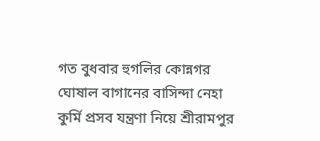গত বুধবার হুগলির কোন্নগর ঘোষাল বাগানের বাসিন্দা নেহা কুর্মি প্রসব যন্ত্রণা নিয়ে শ্রীরামপুর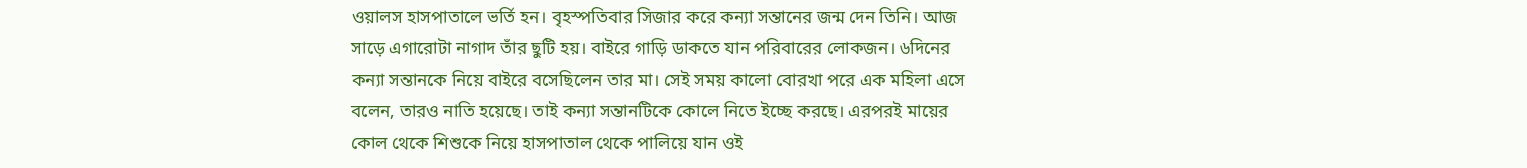ওয়ালস হাসপাতালে ভর্তি হন। বৃহস্পতিবার সিজার করে কন্যা সন্তানের জন্ম দেন তিনি। আজ সাড়ে এগারোটা নাগাদ তাঁর ছুটি হয়। বাইরে গাড়ি ডাকতে যান পরিবারের লোকজন। ৬দিনের কন্যা সন্তানকে নিয়ে বাইরে বসেছিলেন তার মা। সেই সময় কালো বোরখা পরে এক মহিলা এসে বলেন, তারও নাতি হয়েছে। তাই কন্যা সন্তানটিকে কোলে নিতে ইচ্ছে করছে। এরপরই মায়ের কোল থেকে শিশুকে নিয়ে হাসপাতাল থেকে পালিয়ে যান ওই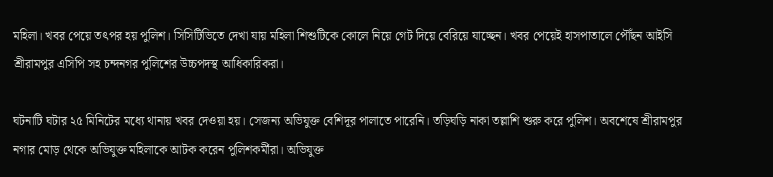মহিলা। খবর পেয়ে তৎপর হয় পুলিশ। সিসিটিভিতে দেখা যায় মহিলা শিশুটিকে কোলে নিয়ে গেট দিয়ে বেরিয়ে যাচ্ছেন। খবর পেয়েই হাসপাতালে পৌঁছন আইসি শ্রীরামপুর এসিপি সহ চন্দনগর পুলিশের উচ্চপদস্থ আধিকারিকরা।

ঘটনাটি ঘটার ২৫ মিনিটের মধ্যে থানায় খবর দেওয়া হয়। সেজন্য অভিযুক্ত বেশিদূর পালাতে পারেনি। তড়িঘড়ি নাকা তল্লাশি শুরু করে পুলিশ। অবশেষে শ্রীরামপুর নগার মোড় থেকে অভিযুক্ত মহিলাকে আটক করেন পুলিশকর্মীরা। অভিযুক্ত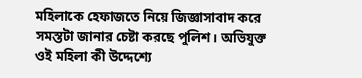মহিলাকে হেফাজতে নিয়ে জিজ্ঞাসাবাদ করে সমস্তটা জানার চেষ্টা করছে পুলিশ। অভিযুক্ত ওই মহিলা কী উদ্দেশ্যে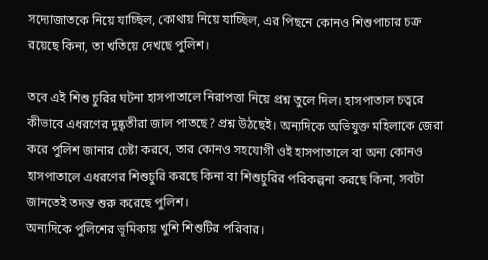সদ্যোজাতকে নিয়ে যাচ্ছিল, কোথায় নিয়ে যাচ্ছিল, এর পিছনে কোনও শিশুপাচার চক্র রয়েছে কিনা, তা খতিয়ে দেখছে পুলিশ।

তবে এই শিশু চুরির ঘটনা হাসপাতালে নিরাপত্তা নিয়ে প্রশ্ন তুলে দিল। হাসপাতাল চত্বরে কীভাবে এধরণের দুষ্কৃতীরা জাল পাতছে? প্রশ্ন উঠছেই। অন্যদিকে অভিযুক্ত মহিলাকে জেরা করে পুলিশ জানার চেষ্টা করবে, তার কোনও সহযোগী ওই হাসপাতালে বা অন্য কোনও হাসপাতালে এধরণের শিশুচুরি করছে কিনা বা শিশুচুরির পরিকল্পনা করছে কিনা, সবটা জানতেই তদন্ত শুরু করেছে পুলিশ।
অন্যদিকে পুলিশের ভূমিকায় খুশি শিশুটির পরিবার।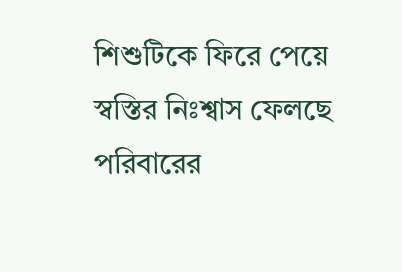শিশুটিকে ফিরে পেয়ে স্বস্তির নিঃশ্বাস ফেলছে পরিবারের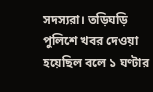সদস্যরা। তড়িঘড়ি পুলিশে খবর দেওয়া হয়েছিল বলে ১ ঘণ্টার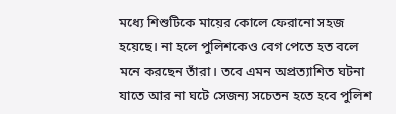মধ্যে শিশুটিকে মায়ের কোলে ফেরানো সহজ হয়েছে। না হলে পুলিশকেও বেগ পেতে হত বলে মনে করছেন তাঁরা। তবে এমন অপ্রত্যাশিত ঘটনা যাতে আর না ঘটে সেজন্য সচেতন হতে হবে পুলিশ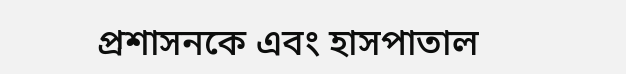প্রশাসনকে এবং হাসপাতাল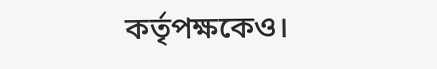কর্তৃপক্ষকেও।